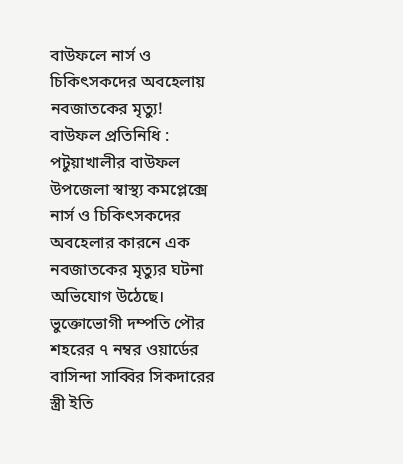বাউফলে নার্স ও চিকিৎসকদের অবহেলায় নবজাতকের মৃত্যু!
বাউফল প্রতিনিধি :
পটুয়াখালীর বাউফল উপজেলা স্বাস্থ্য কমপ্লেক্সে নার্স ও চিকিৎসকদের অবহেলার কারনে এক নবজাতকের মৃত্যুর ঘটনা অভিযোগ উঠেছে।
ভুক্তোভোগী দম্পতি পৌর শহরের ৭ নম্বর ওয়ার্ডের বাসিন্দা সাব্বির সিকদারের স্ত্রী ইতি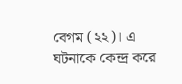বেগম (২২)। এ ঘটনাকে কেন্দ্র করে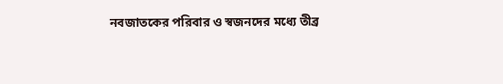নবজাতকের পরিবার ও স্বজনদের মধ্যে তীব্র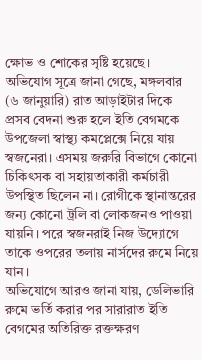ক্ষোভ ও শোকের সৃষ্টি হয়েছে।
অভিযোগ সূত্রে জানা গেছে, মঙ্গলবার (৬ জানুয়ারি) রাত আড়াইটার দিকে প্রসব বেদনা শুরু হলে ইতি বেগমকে উপজেলা স্বাস্থ্য কমপ্লেক্সে নিয়ে যায় স্বজনেরা। এসময় জরুরি বিভাগে কোনো চিকিৎসক বা সহায়তাকারী কর্মচারী উপস্থিত ছিলেন না। রোগীকে স্থানান্তরের জন্য কোনো ট্রলি বা লোকজনও পাওয়া যায়নি। পরে স্বজনরাই নিজ উদ্যোগে তাকে ওপরের তলায় নার্সদের রুমে নিয়ে যান।
অভিযোগে আরও জানা যায়, ডেলিভারি রুমে ভর্তি করার পর সারারাত ইতি বেগমের অতিরিক্ত রক্তক্ষরণ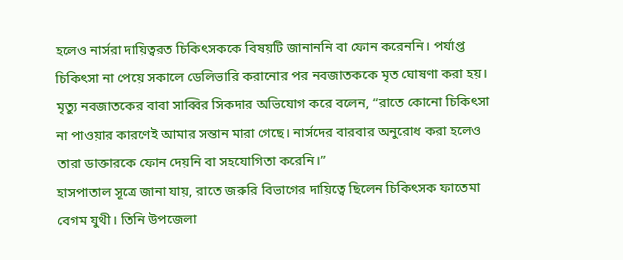হলেও নার্সরা দায়িত্বরত চিকিৎসককে বিষয়টি জানাননি বা ফোন করেননি। পর্যাপ্ত চিকিৎসা না পেয়ে সকালে ডেলিভারি করানোর পর নবজাতককে মৃত ঘোষণা করা হয়।
মৃত্যু নবজাতকের বাবা সাব্বির সিকদার অভিযোগ করে বলেন, “রাতে কোনো চিকিৎসা না পাওয়ার কারণেই আমার সন্তান মারা গেছে। নার্সদের বারবার অনুরোধ করা হলেও তারা ডাক্তারকে ফোন দেয়নি বা সহযোগিতা করেনি।”
হাসপাতাল সূত্রে জানা যায়, রাতে জরুরি বিভাগের দায়িত্বে ছিলেন চিকিৎসক ফাতেমা বেগম যুথী। তিনি উপজেলা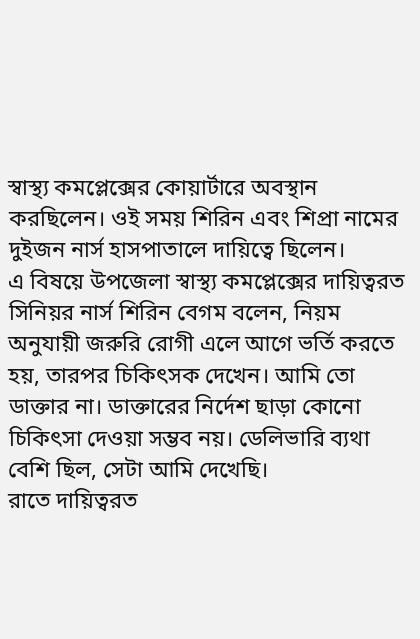স্বাস্থ্য কমপ্লেক্সের কোয়ার্টারে অবস্থান করছিলেন। ওই সময় শিরিন এবং শিপ্রা নামের দুইজন নার্স হাসপাতালে দায়িত্বে ছিলেন।
এ বিষয়ে উপজেলা স্বাস্থ্য কমপ্লেক্সের দায়িত্বরত সিনিয়র নার্স শিরিন বেগম বলেন, নিয়ম অনুযায়ী জরুরি রোগী এলে আগে ভর্তি করতে হয়, তারপর চিকিৎসক দেখেন। আমি তো ডাক্তার না। ডাক্তারের নির্দেশ ছাড়া কোনো চিকিৎসা দেওয়া সম্ভব নয়। ডেলিভারি ব্যথা বেশি ছিল, সেটা আমি দেখেছি।
রাতে দায়িত্বরত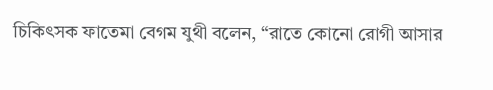চিকিৎসক ফাতেমা বেগম যুথী বলেন, “রাতে কোনো রোগী আসার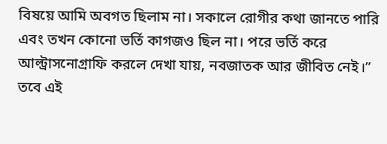বিষয়ে আমি অবগত ছিলাম না। সকালে রোগীর কথা জানতে পারি এবং তখন কোনো ভর্তি কাগজও ছিল না। পরে ভর্তি করে আল্ট্রাসনোগ্রাফি করলে দেখা যায়, নবজাতক আর জীবিত নেই।”
তবে এই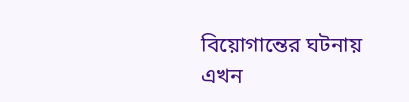বিয়োগান্তের ঘটনায় এখন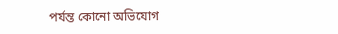পর্যন্ত কোনো অভিযোগ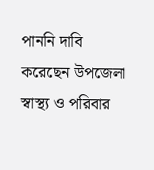পাননি দাবি করেছেন উপজেলা স্বাস্থ্য ও পরিবার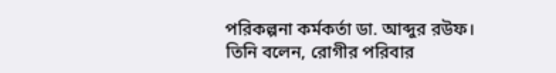পরিকল্পনা কর্মকর্তা ডা. আব্দুর রউফ। তিনি বলেন, রোগীর পরিবার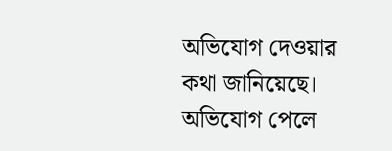অভিযোগ দেওয়ার কথা জানিয়েছে। অভিযোগ পেলে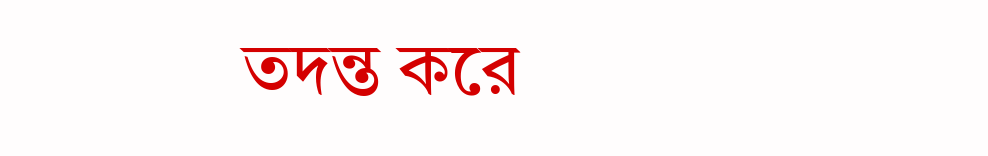তদন্ত করে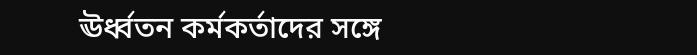ঊর্ধ্বতন কর্মকর্তাদের সঙ্গে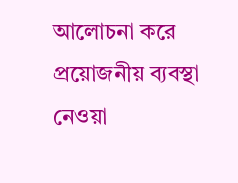আলোচনা করে প্রয়োজনীয় ব্যবস্থা নেওয়া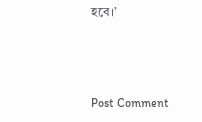হবে।’



Post Comment